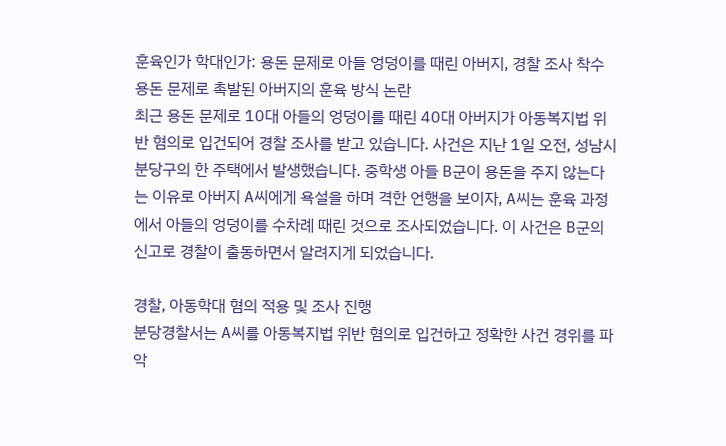훈육인가 학대인가: 용돈 문제로 아들 엉덩이를 때린 아버지, 경찰 조사 착수
용돈 문제로 촉발된 아버지의 훈육 방식 논란
최근 용돈 문제로 10대 아들의 엉덩이를 때린 40대 아버지가 아동복지법 위반 혐의로 입건되어 경찰 조사를 받고 있습니다. 사건은 지난 1일 오전, 성남시 분당구의 한 주택에서 발생했습니다. 중학생 아들 B군이 용돈을 주지 않는다는 이유로 아버지 A씨에게 욕설을 하며 격한 언행을 보이자, A씨는 훈육 과정에서 아들의 엉덩이를 수차례 때린 것으로 조사되었습니다. 이 사건은 B군의 신고로 경찰이 출동하면서 알려지게 되었습니다.

경찰, 아동학대 혐의 적용 및 조사 진행
분당경찰서는 A씨를 아동복지법 위반 혐의로 입건하고 정확한 사건 경위를 파악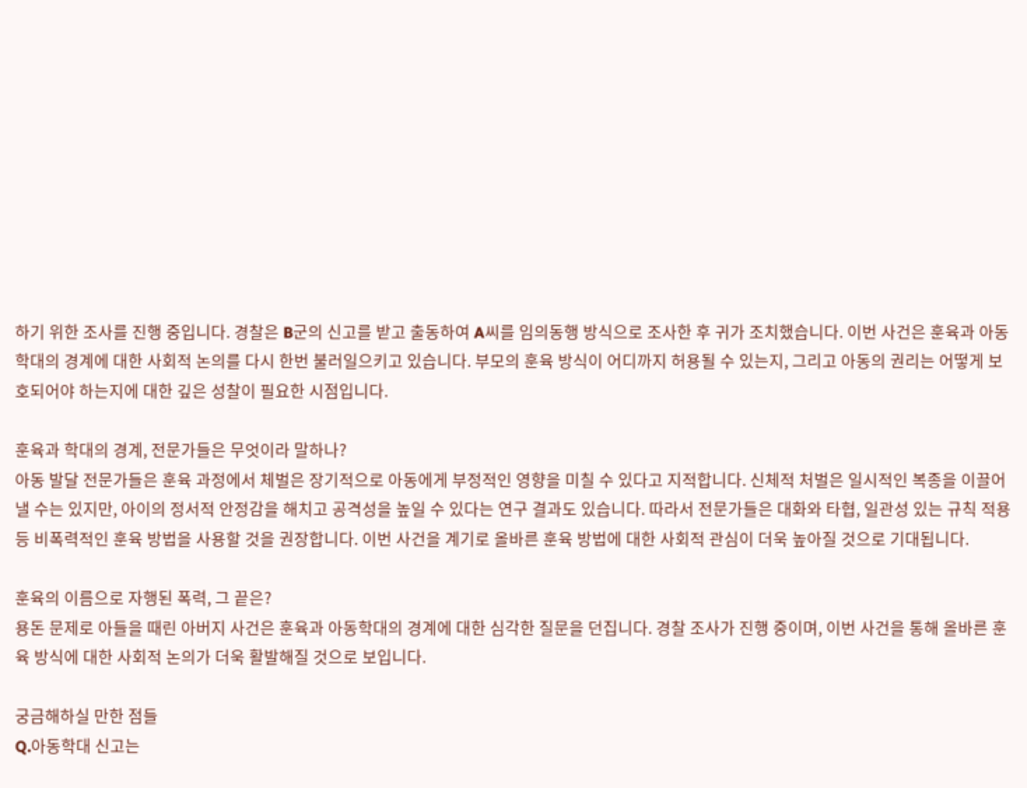하기 위한 조사를 진행 중입니다. 경찰은 B군의 신고를 받고 출동하여 A씨를 임의동행 방식으로 조사한 후 귀가 조치했습니다. 이번 사건은 훈육과 아동학대의 경계에 대한 사회적 논의를 다시 한번 불러일으키고 있습니다. 부모의 훈육 방식이 어디까지 허용될 수 있는지, 그리고 아동의 권리는 어떻게 보호되어야 하는지에 대한 깊은 성찰이 필요한 시점입니다.

훈육과 학대의 경계, 전문가들은 무엇이라 말하나?
아동 발달 전문가들은 훈육 과정에서 체벌은 장기적으로 아동에게 부정적인 영향을 미칠 수 있다고 지적합니다. 신체적 처벌은 일시적인 복종을 이끌어낼 수는 있지만, 아이의 정서적 안정감을 해치고 공격성을 높일 수 있다는 연구 결과도 있습니다. 따라서 전문가들은 대화와 타협, 일관성 있는 규칙 적용 등 비폭력적인 훈육 방법을 사용할 것을 권장합니다. 이번 사건을 계기로 올바른 훈육 방법에 대한 사회적 관심이 더욱 높아질 것으로 기대됩니다.

훈육의 이름으로 자행된 폭력, 그 끝은?
용돈 문제로 아들을 때린 아버지 사건은 훈육과 아동학대의 경계에 대한 심각한 질문을 던집니다. 경찰 조사가 진행 중이며, 이번 사건을 통해 올바른 훈육 방식에 대한 사회적 논의가 더욱 활발해질 것으로 보입니다.

궁금해하실 만한 점들
Q.아동학대 신고는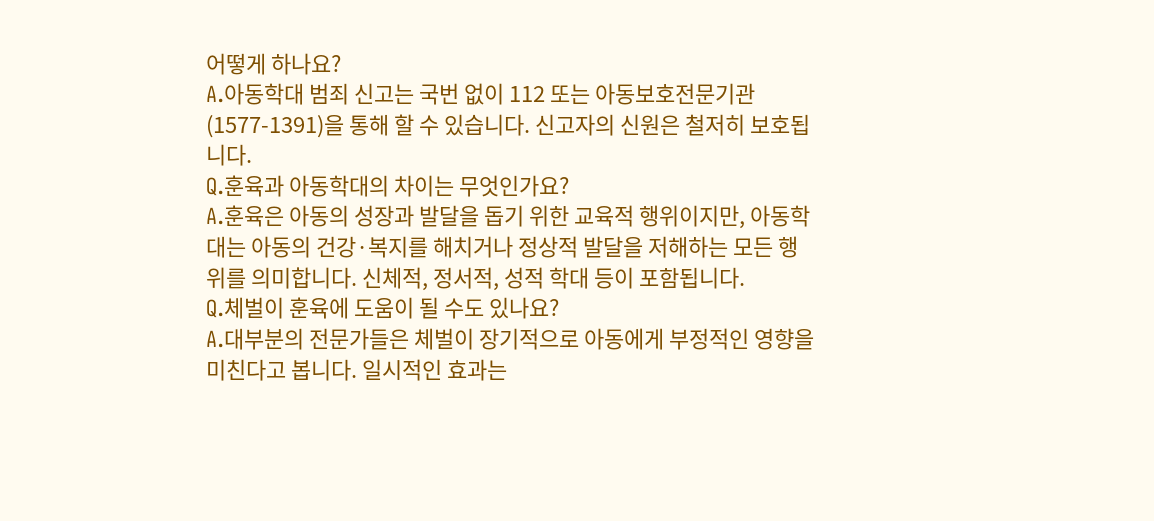어떻게 하나요?
A.아동학대 범죄 신고는 국번 없이 112 또는 아동보호전문기관(1577-1391)을 통해 할 수 있습니다. 신고자의 신원은 철저히 보호됩니다.
Q.훈육과 아동학대의 차이는 무엇인가요?
A.훈육은 아동의 성장과 발달을 돕기 위한 교육적 행위이지만, 아동학대는 아동의 건강·복지를 해치거나 정상적 발달을 저해하는 모든 행위를 의미합니다. 신체적, 정서적, 성적 학대 등이 포함됩니다.
Q.체벌이 훈육에 도움이 될 수도 있나요?
A.대부분의 전문가들은 체벌이 장기적으로 아동에게 부정적인 영향을 미친다고 봅니다. 일시적인 효과는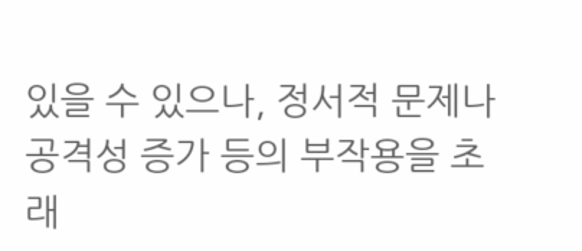있을 수 있으나, 정서적 문제나 공격성 증가 등의 부작용을 초래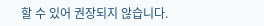할 수 있어 권장되지 않습니다.